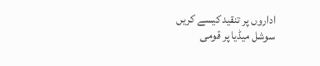اداروں پر تنقید کیسے کریں
سوشل میڈیا پر قومی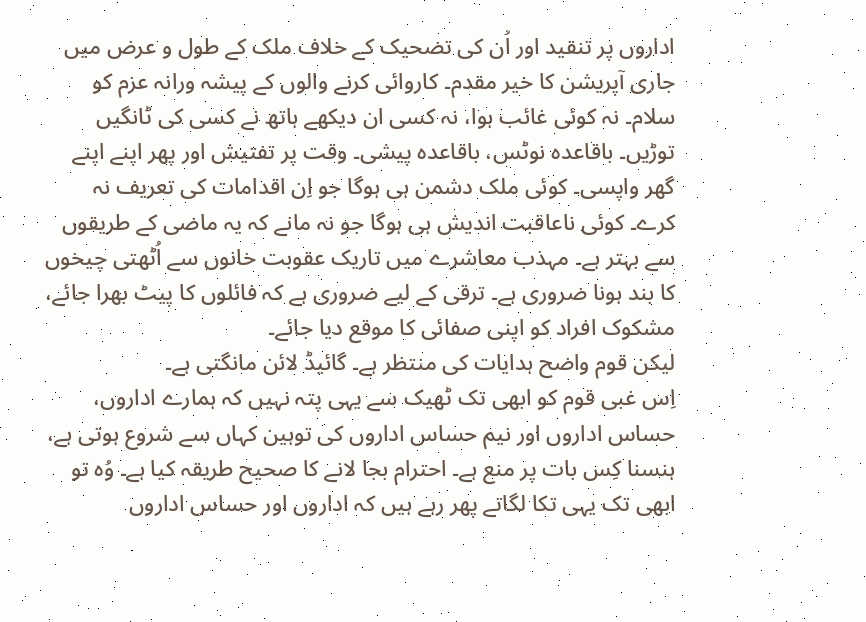اداروں پر تنقید اور اُن کی تضحیک کے خلاف ملک کے طول و عرض میں جاری آپریشن کا خیر مقدم۔ کاروائی کرنے والوں کے پیشہ ورانہ عزم کو سلام۔ نہ کوئی غائب ہوا، نہ کسی ان دیکھے ہاتھ نے کسی کی ٹانگیں توڑیں۔ باقاعدہ نوٹس، باقاعدہ پیشی۔ وقت پر تفتیش اور پھر اپنے اپنے گھر واپسی۔ کوئی ملک دشمن ہی ہوگا جو اِن اقدامات کی تعریف نہ کرے۔ کوئی ناعاقبت اندیش ہی ہوگا جو نہ مانے کہ یہ ماضی کے طریقوں سے بہتر ہے۔ مہذب معاشرے میں تاریک عقوبت خانوں سے اُٹھتی چیخوں کا بند ہونا ضروری ہے۔ ترقی کے لیے ضروری ہے کہ فائلوں کا پیٹ بھرا جائے، مشکوک افراد کو اپنی صفائی کا موقع دیا جائے۔
لیکن قوم واضح ہدایات کی منتظر ہے۔ گائیڈ لائن مانگتی ہے۔
اِس غبی قوم کو ابھی تک ٹھیک سے یہی پتہ نہیں کہ ہمارے اداروں، حساس اداروں اور نیم حساس اداروں کی توہین کہاں سے شروع ہوتی ہے، ہنسنا کِس بات پر منع ہے۔ احترام بجا لانے کا صحیح طریقہ کیا ہے۔ وُہ تو ابھی تک یہی تکا لگاتے پھر رہے ہیں کہ اداروں اور حساس اداروں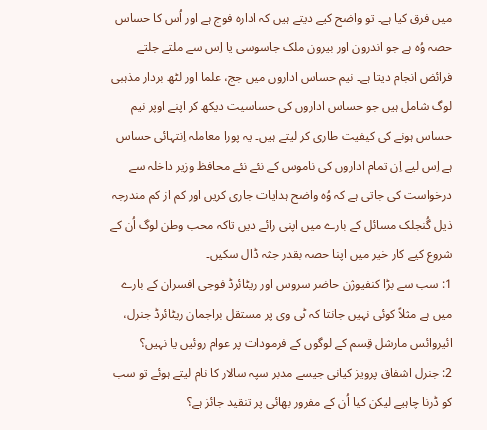میں فرق کیا ہے۔ تو واضح کیے دیتے ہیں کہ ادارہ فوج ہے اور اُس کا حساس حصہ وُہ ہے جو اندرون اور بیرون ملک جاسوسی یا اِس سے ملتے جلتے فرائض انجام دیتا ہے۔ نیم حساس اداروں میں جج، علما اور لٹھ بردار مذہبی لوگ شامل ہیں جو حساس اداروں کی حساسیت دیکھ کر اپنے اوپر نیم حساس ہونے کی کیفیت طاری کر لیتے ہیں۔ یہ پورا معاملہ اِنتہائی حساس ہے اِس لیے اِن تمام اداروں کی ناموس کے نئے نئے محافظ وزیر داخلہ سے درخواست کی جاتی ہے کہ وُہ واضح ہدایات جاری کریں اور کم از کم مندرجہ ذیل گُنجلک مسائل کے بارے میں اپنی رائے دیں تاکہ محب وطن لوگ اُن کے شروع کیے کار خیر میں اپنا حصہ بقدر جثہ ڈال سکیں۔
1: سب سے بڑا کنفیوژن حاضر سروس اور ریٹائرڈ فوجی افسران کے بارے میں ہے مثلاً کوئی نہیں جانتا کہ ٹی وی پر مستقل براجمان ریٹائرڈ جنرل، ائیروائس مارشل قِسم کے لوگوں کے فرمودات پر عوام روئیں یا نہیں؟
2: جنرل اشفاق پرویز کیانی جیسے مدبر سپہ سالار کا نام لیتے ہوئے تو سب کو ڈرنا چاہیے لیکن کیا اُن کے مفرور بھائی پر تنقید جائز ہے؟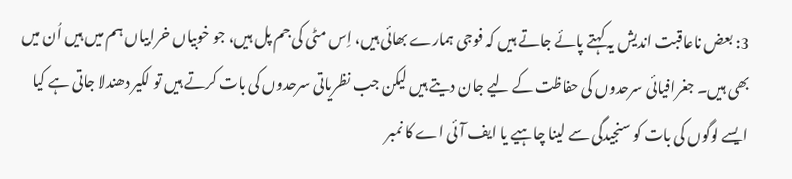3: بعض ناعاقبت اندیش یہ کہتے پائے جاتے ہیں کہ فوجی ہمارے بھائی ہیں، اِس مٹی کی جم پل ہیں، جو خوبیاں خرابیاں ہم میں ہیں اُن میں بھی ہیں۔ جغرافیائی سرحدوں کی حفاظت کے لیے جان دیتے ہیں لیکن جب نظریاتی سرحدوں کی بات کرتے ہیں تو لکیر دھندلا جاتی ہے کیا ایسے لوگوں کی بات کو سنجیدگی سے لینا چاہیے یا ایف آئی اے کا نمبر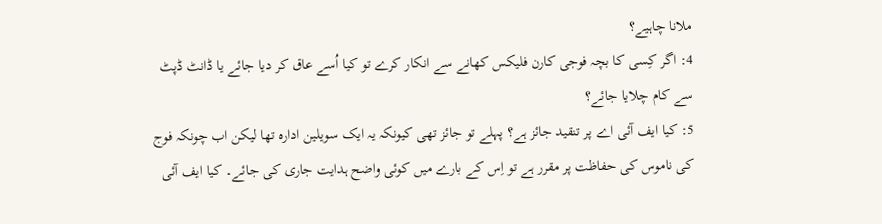ملانا چاہیے؟
4: اگر کِسی کا بچہ فوجی کارن فلیکس کھانے سے انکار کرے تو کیا اُسے عاق کر دیا جائے یا ڈانٹ ڈپٹ سے کام چلایا جائے؟
5: کیا ایف آئی اے پر تنقید جائز ہے؟ پہلے تو جائز تھی کیونکہ یہ ایک سویلین ادارہ تھا لیکن اب چونکہ فوج کی ناموس کی حفاظت پر مقرر ہے تو اِس کے بارے میں کوئی واضح ہدایت جاری کی جائے۔ کیا ایف آئی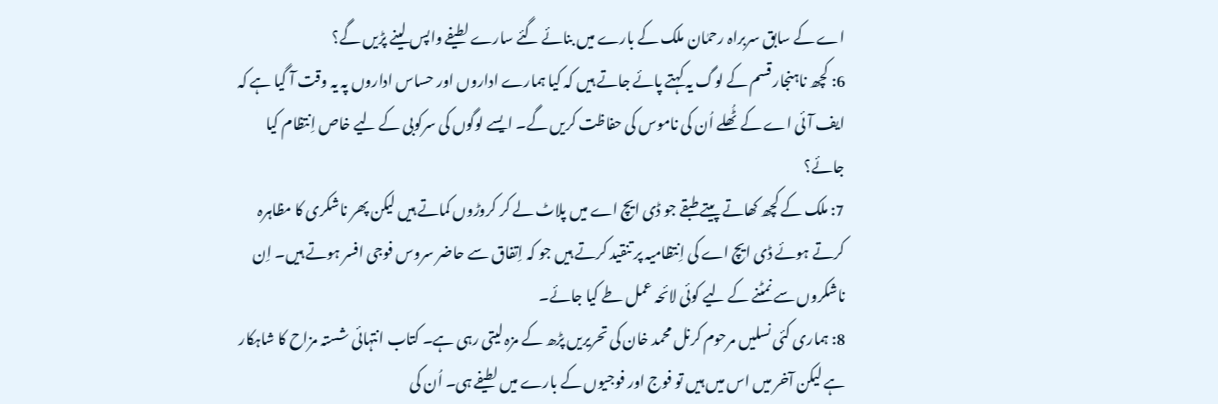اے کے سابق سربراہ رحمٰان ملک کے بارے میں بنائے گئے سارے لطیفے واپس لینے پڑیں گے؟
6: کچھ ناہنجار قسم کے لوگ یہ کہتے پائے جاتے ہیں کہ کیا ہمارے اداروں اور حساس اداروں پہ یہ وقت آ گیا ہے کہ ایف آئی اے کے ٹُھلے اُن کی ناموس کی حفاظت کریں گے۔ ایسے لوگوں کی سرکوبی کے لیے خاص اِنتظام کیا جائے؟
7: ملک کے کچھ کھاتے پیتے طبقے جو ڈی ایچ اے میں پلاٹ لے کر کروڑوں کماتے ہیں لیکن پھر ناشکری کا مظاہرہ کرتے ہوئے ڈی ایچ اے کی اِنتظامیہ پر تنقید کرتے ہیں جو کہ اِتفاق سے حاضر سروس فوجی افسر ہوتے ہیں۔ اِن ناشکروں سے نمٹنے کے لیے کوئی لائحہ عمل طے کیا جائے۔
8: ہماری کئی نسلیں مرحوم کرنل محمد خان کی تحریریں پڑھ کے مزہ لیتی رہی ہے۔ کتاب انتہائی شستہ مزاح کا شاہکار ہے لیکن آخر میں اس میں ہیں تو فوج اور فوجیوں کے بارے میں لطیفے ہی۔ اُن کی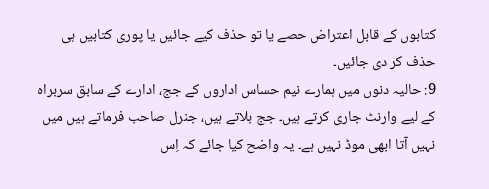کتابوں کے قابل اعتراض حصے یا تو حذف کیے جائیں یا پوری کتابیں ہی حذف کر دی جائیں۔
9: حالیہ دنوں میں ہمارے نیم حساس اداروں کے جج، ادارے کے سابق سربراہ کے لیے وارنٹ جاری کرتے ہیں۔ جج بلاتے ہیں، جنرل صاحب فرماتے ہیں میں نہیں آتا ابھی موڈ نہیں ہے۔ یہ واضح کیا جائے کہ اِس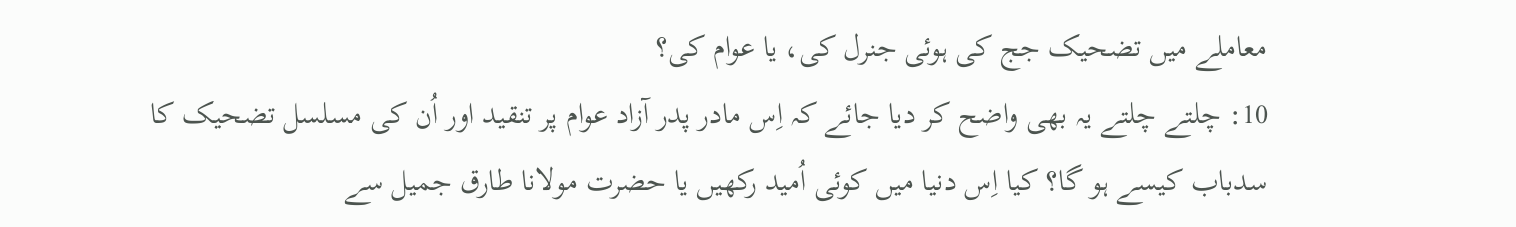معاملے میں تضحیک جج کی ہوئی جنرل کی، یا عوام کی؟
10: چلتے چلتے یہ بھی واضح کر دیا جائے کہ اِس مادر پدر آزاد عوام پر تنقید اور اُن کی مسلسل تضحیک کا سدباب کیسے ہو گا؟ کیا اِس دنیا میں کوئی اُمید رکھیں یا حضرت مولانا طارق جمیل سے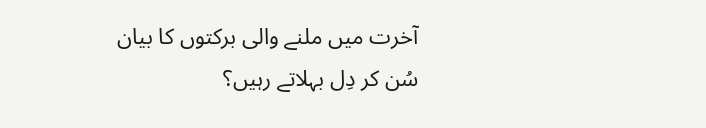آخرت میں ملنے والی برکتوں کا بیان سُن کر دِل بہلاتے رہیں؟